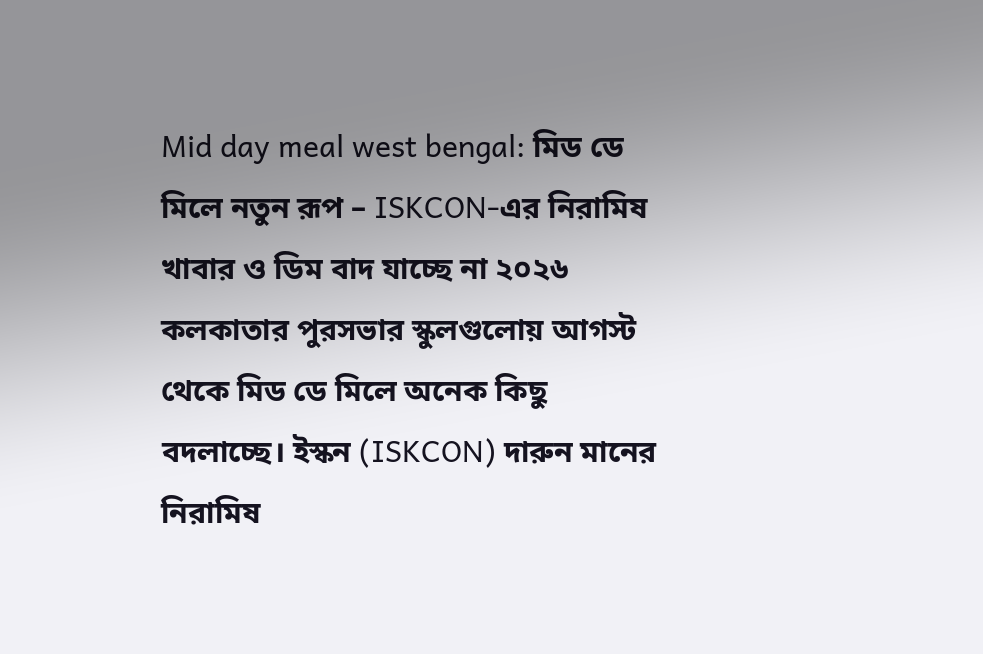Mid day meal west bengal: মিড ডে মিলে নতুন রূপ – ISKCON-এর নিরামিষ খাবার ও ডিম বাদ যাচ্ছে না ২০২৬
কলকাতার পুরসভার স্কুলগুলোয় আগস্ট থেকে মিড ডে মিলে অনেক কিছু বদলাচ্ছে। ইস্কন (ISKCON) দারুন মানের নিরামিষ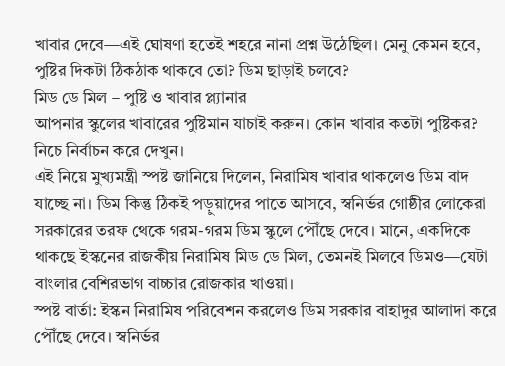খাবার দেবে—এই ঘোষণা হতেই শহরে নানা প্রশ্ন উঠেছিল। মেনু কেমন হবে, পুষ্টির দিকটা ঠিকঠাক থাকবে তো? ডিম ছাড়াই চলবে?
মিড ডে মিল – পুষ্টি ও খাবার প্ল্যানার
আপনার স্কুলের খাবারের পুষ্টিমান যাচাই করুন। কোন খাবার কতটা পুষ্টিকর? নিচে নির্বাচন করে দেখুন।
এই নিয়ে মুখ্যমন্ত্রী স্পষ্ট জানিয়ে দিলেন, নিরামিষ খাবার থাকলেও ডিম বাদ যাচ্ছে না। ডিম কিন্তু ঠিকই পড়ুয়াদের পাতে আসবে, স্বনির্ভর গোষ্ঠীর লোকেরা সরকারের তরফ থেকে গরম-গরম ডিম স্কুলে পৌঁছে দেবে। মানে, একদিকে থাকছে ইস্কনের রাজকীয় নিরামিষ মিড ডে মিল, তেমনই মিলবে ডিমও—যেটা বাংলার বেশিরভাগ বাচ্চার রোজকার খাওয়া।
স্পষ্ট বার্তা: ইস্কন নিরামিষ পরিবেশন করলেও ডিম সরকার বাহাদুর আলাদা করে পৌঁছে দেবে। স্বনির্ভর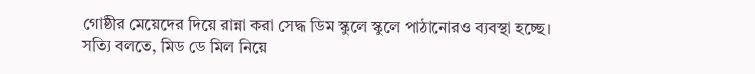গোষ্ঠীর মেয়েদের দিয়ে রান্না করা সেদ্ধ ডিম স্কুলে স্কুলে পাঠানোরও ব্যবস্থা হচ্ছে।
সত্যি বলতে, মিড ডে মিল নিয়ে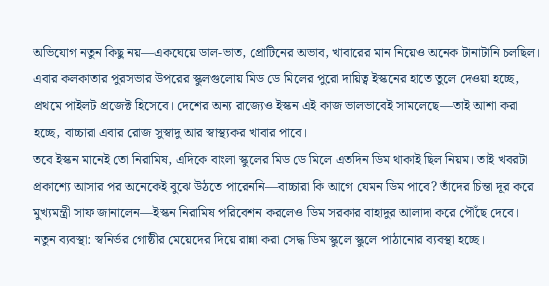অভিযোগ নতুন কিছু নয়—একঘেয়ে ডাল-ভাত, প্রোটিনের অভাব, খাবারের মান নিয়েও অনেক টানাটানি চলছিল। এবার কলকাতার পুরসভার উপরের স্কুলগুলোয় মিড ডে মিলের পুরো দায়িত্ব ইস্কনের হাতে তুলে দেওয়া হচ্ছে, প্রথমে পাইলট প্রজেক্ট হিসেবে। দেশের অন্য রাজ্যেও ইস্কন এই কাজ ভালভাবেই সামলেছে—তাই আশা করা হচ্ছে, বাচ্চারা এবার রোজ সুস্বাদু আর স্বাস্থ্যকর খাবার পাবে।
তবে ইস্কন মানেই তো নিরামিষ, এদিকে বাংলা স্কুলের মিড ডে মিলে এতদিন ডিম থাকাই ছিল নিয়ম। তাই খবরটা প্রকাশ্যে আসার পর অনেকেই বুঝে উঠতে পারেননি—বাচ্চারা কি আগে যেমন ডিম পাবে? তাঁদের চিন্তা দূর করে মুখ্যমন্ত্রী সাফ জানালেন—ইস্কন নিরামিষ পরিবেশন করলেও ডিম সরকার বাহাদুর আলাদা করে পৌঁছে দেবে।
নতুন ব্যবস্থা: স্বনির্ভর গোষ্ঠীর মেয়েদের দিয়ে রান্না করা সেদ্ধ ডিম স্কুলে স্কুলে পাঠানোর ব্যবস্থা হচ্ছে।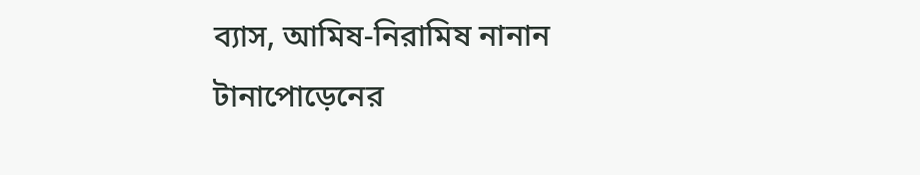ব্যাস, আমিষ-নিরামিষ নানান টানাপোড়েনের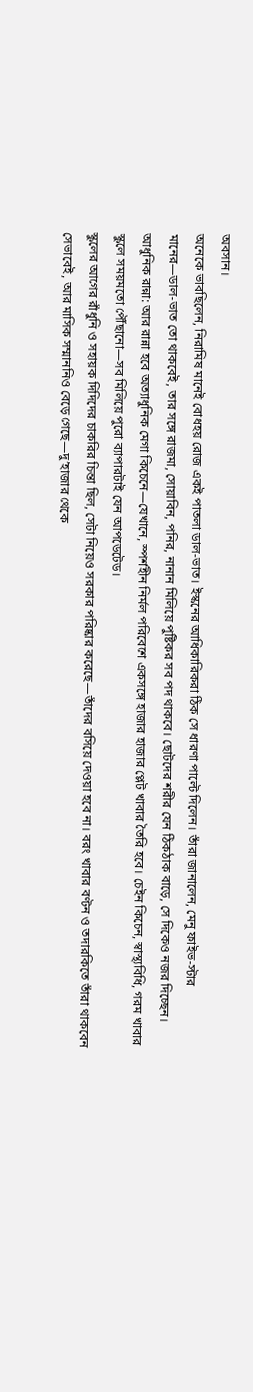অবসান।
অনেকে ভাবছিলেন, নিরামিষ মানেই বোধহয় রোজ একই পাতলা ডাল-ভাত। ইস্কনের আধিকারিকরা ঠিক সে ধারণা পাল্টে দিলেন। তাঁরা জানালেন, মেনু ফাইভ-স্টার মানের—ডাল-ভাত তো থাকবেই, তার সঙ্গে রাজমা, সোয়াবিন, পনির, নানান মিলিয়ে পুষ্টিকর সব পদ থাকবে। ছোটদের শরীর যেন ঠিকঠাক বাড়ে, সে দিকেও নজর দিচ্ছেন।
আধুনিক রান্না: আর রান্না হবে অত্যাধুনিক মেগা কিচেনে—যেখানে, স্পর্শহীন নির্মল পরিবেশে একসঙ্গে হাজার হাজার প্লেট খাবার তৈরি হবে। চেইন কিচেন, স্বাস্থ্যবিধি, গরম খাবার স্কুলে সময়মতো পৌঁছানো—সব মিলিয়ে পুরো ব্যাপারটাই যেন আপডেটেড।
স্কুলের আগের রাঁধুনি ও সহায়ক দিদিদের চাকরির চিন্তা ছিল, সেটা নিয়েও সরকার পরিষ্কার করেছে—তাঁদের বসিয়ে দেওয়া হবে না। বরং খাবার বণ্টন ও তদারকিতে তাঁরা থাকবেন সেভাবেই, আর মাসিক সম্মাননিও বেড়ে গেছে—দু’হাজার থেকে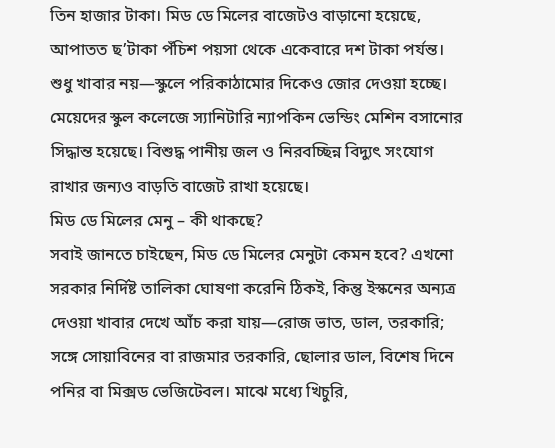তিন হাজার টাকা। মিড ডে মিলের বাজেটও বাড়ানো হয়েছে, আপাতত ছ’টাকা পঁচিশ পয়সা থেকে একেবারে দশ টাকা পর্যন্ত।
শুধু খাবার নয়—স্কুলে পরিকাঠামোর দিকেও জোর দেওয়া হচ্ছে। মেয়েদের স্কুল কলেজে স্যানিটারি ন্যাপকিন ভেন্ডিং মেশিন বসানোর সিদ্ধান্ত হয়েছে। বিশুদ্ধ পানীয় জল ও নিরবচ্ছিন্ন বিদ্যুৎ সংযোগ রাখার জন্যও বাড়তি বাজেট রাখা হয়েছে।
মিড ডে মিলের মেনু – কী থাকছে?
সবাই জানতে চাইছেন, মিড ডে মিলের মেনুটা কেমন হবে? এখনো সরকার নির্দিষ্ট তালিকা ঘোষণা করেনি ঠিকই, কিন্তু ইস্কনের অন্যত্র দেওয়া খাবার দেখে আঁচ করা যায়—রোজ ভাত, ডাল, তরকারি; সঙ্গে সোয়াবিনের বা রাজমার তরকারি, ছোলার ডাল, বিশেষ দিনে পনির বা মিক্সড ভেজিটেবল। মাঝে মধ্যে খিচুরি,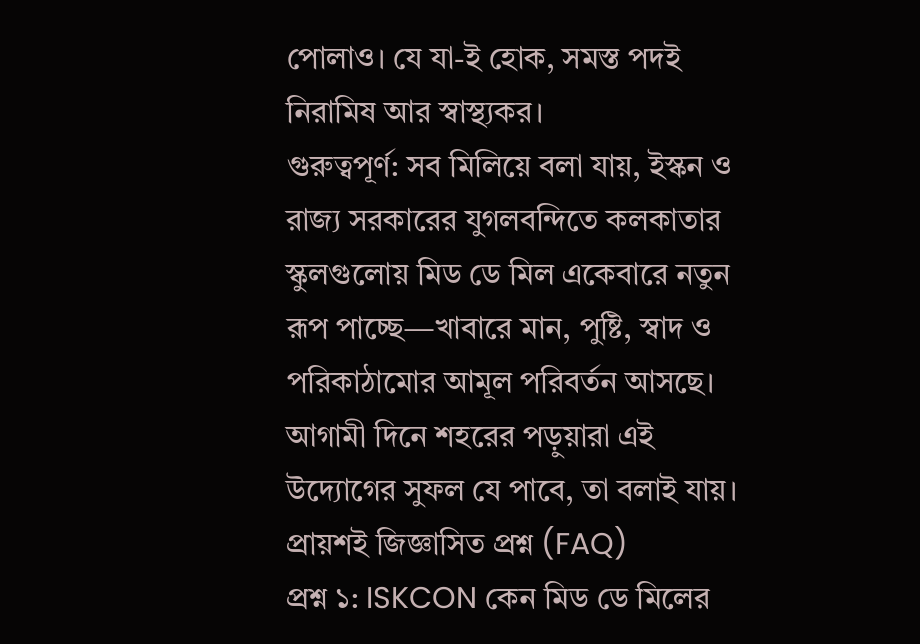পোলাও। যে যা-ই হোক, সমস্ত পদই নিরামিষ আর স্বাস্থ্যকর।
গুরুত্বপূর্ণ: সব মিলিয়ে বলা যায়, ইস্কন ও রাজ্য সরকারের যুগলবন্দিতে কলকাতার স্কুলগুলোয় মিড ডে মিল একেবারে নতুন রূপ পাচ্ছে—খাবারে মান, পুষ্টি, স্বাদ ও পরিকাঠামোর আমূল পরিবর্তন আসছে। আগামী দিনে শহরের পড়ুয়ারা এই উদ্যোগের সুফল যে পাবে, তা বলাই যায়।
প্রায়শই জিজ্ঞাসিত প্রশ্ন (FAQ)
প্রশ্ন ১: ISKCON কেন মিড ডে মিলের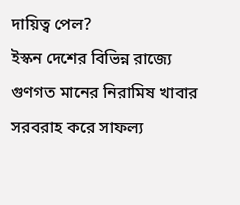দায়িত্ব পেল?
ইস্কন দেশের বিভিন্ন রাজ্যে গুণগত মানের নিরামিষ খাবার সরবরাহ করে সাফল্য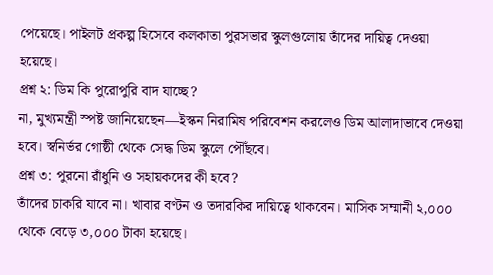পেয়েছে। পাইলট প্রকল্প হিসেবে কলকাতা পুরসভার স্কুলগুলোয় তাঁদের দায়িত্ব দেওয়া হয়েছে।
প্রশ্ন ২: ডিম কি পুরোপুরি বাদ যাচ্ছে?
না, মুখ্যমন্ত্রী স্পষ্ট জানিয়েছেন—ইস্কন নিরামিষ পরিবেশন করলেও ডিম আলাদাভাবে দেওয়া হবে। স্বনির্ভর গোষ্ঠী থেকে সেদ্ধ ডিম স্কুলে পৌঁছবে।
প্রশ্ন ৩: পুরনো রাঁধুনি ও সহায়কদের কী হবে?
তাঁদের চাকরি যাবে না। খাবার বণ্টন ও তদারকির দায়িত্বে থাকবেন। মাসিক সম্মানী ২,০০০ থেকে বেড়ে ৩,০০০ টাকা হয়েছে।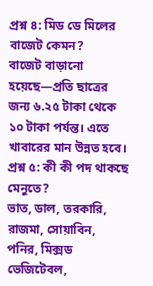প্রশ্ন ৪: মিড ডে মিলের বাজেট কেমন?
বাজেট বাড়ানো হয়েছে—প্রতি ছাত্রের জন্য ৬.২৫ টাকা থেকে ১০ টাকা পর্যন্ত। এতে খাবারের মান উন্নত হবে।
প্রশ্ন ৫: কী কী পদ থাকছে মেনুতে?
ভাত, ডাল, তরকারি, রাজমা, সোয়াবিন, পনির, মিক্সড ভেজিটেবল,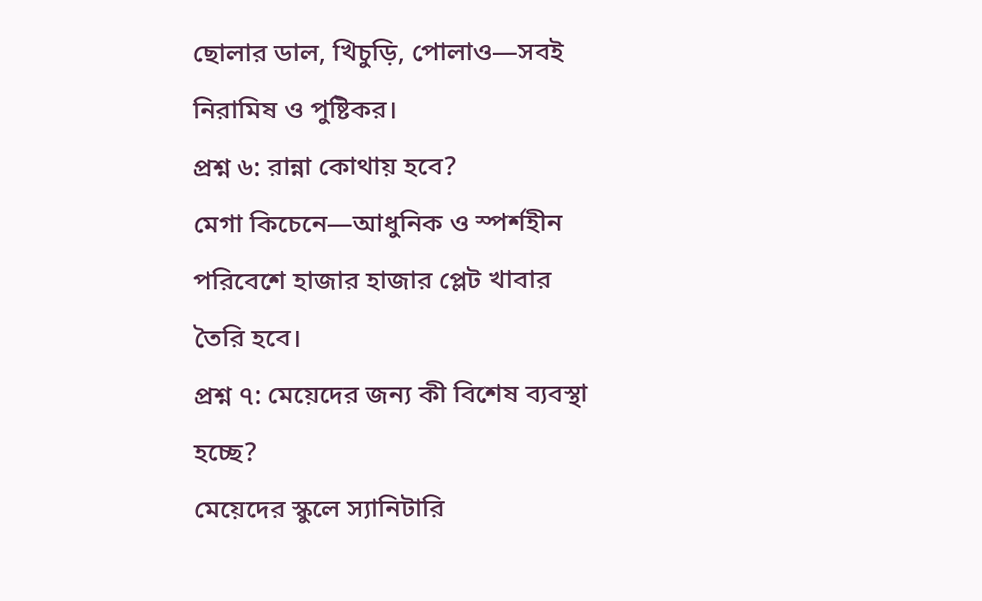ছোলার ডাল, খিচুড়ি, পোলাও—সবই নিরামিষ ও পুষ্টিকর।
প্রশ্ন ৬: রান্না কোথায় হবে?
মেগা কিচেনে—আধুনিক ও স্পর্শহীন পরিবেশে হাজার হাজার প্লেট খাবার তৈরি হবে।
প্রশ্ন ৭: মেয়েদের জন্য কী বিশেষ ব্যবস্থা হচ্ছে?
মেয়েদের স্কুলে স্যানিটারি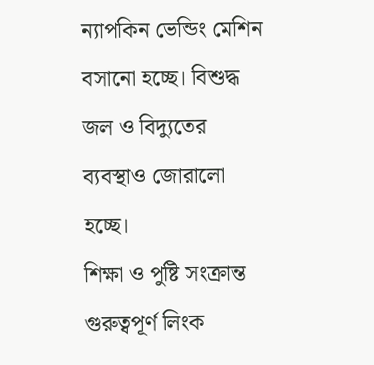ন্যাপকিন ভেন্ডিং মেশিন বসানো হচ্ছে। বিশুদ্ধ জল ও বিদ্যুতের ব্যবস্থাও জোরালো হচ্ছে।
শিক্ষা ও পুষ্টি সংক্রান্ত গুরুত্বপূর্ণ লিংক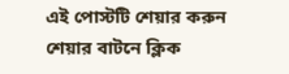এই পোস্টটি শেয়ার করুন
শেয়ার বাটনে ক্লিক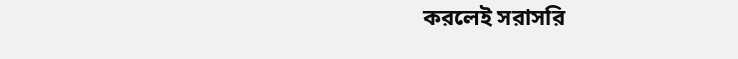করলেই সরাসরি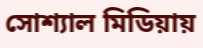সোশ্যাল মিডিয়ায়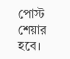পোস্ট শেয়ার হবে।